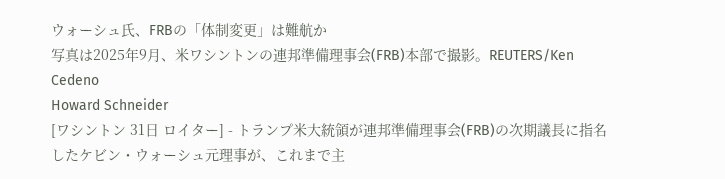ウォーシュ氏、FRBの「体制変更」は難航か
写真は2025年9月、米ワシントンの連邦準備理事会(FRB)本部で撮影。REUTERS/Ken Cedeno
Howard Schneider
[ワシントン 31日 ロイター] - トランプ米大統領が連邦準備理事会(FRB)の次期議長に指名したケビン・ウォーシュ元理事が、これまで主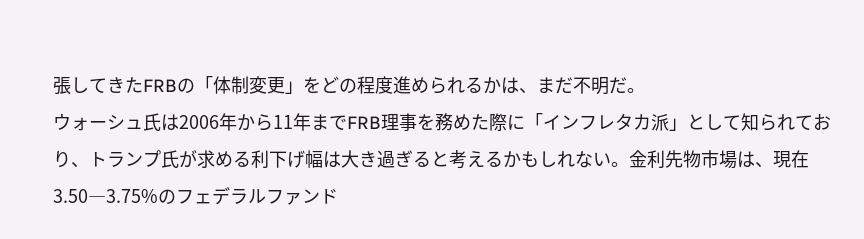張してきたFRBの「体制変更」をどの程度進められるかは、まだ不明だ。
ウォーシュ氏は2006年から11年までFRB理事を務めた際に「インフレタカ派」として知られており、トランプ氏が求める利下げ幅は大き過ぎると考えるかもしれない。金利先物市場は、現在3.50―3.75%のフェデラルファンド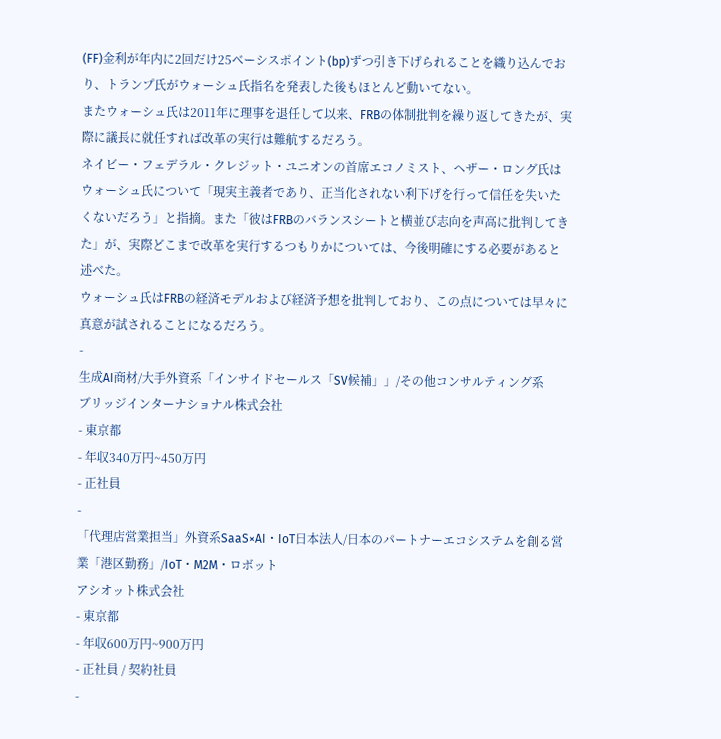(FF)金利が年内に2回だけ25ベーシスポイント(bp)ずつ引き下げられることを織り込んでおり、トランプ氏がウォーシュ氏指名を発表した後もほとんど動いてない。
またウォーシュ氏は2011年に理事を退任して以来、FRBの体制批判を繰り返してきたが、実際に議長に就任すれば改革の実行は難航するだろう。
ネイビー・フェデラル・クレジット・ユニオンの首席エコノミスト、ヘザー・ロング氏はウォーシュ氏について「現実主義者であり、正当化されない利下げを行って信任を失いたくないだろう」と指摘。また「彼はFRBのバランスシートと横並び志向を声高に批判してきた」が、実際どこまで改革を実行するつもりかについては、今後明確にする必要があると述べた。
ウォーシュ氏はFRBの経済モデルおよび経済予想を批判しており、この点については早々に真意が試されることになるだろう。
-
生成AI商材/大手外資系「インサイドセールス「SV候補」」/その他コンサルティング系
ブリッジインターナショナル株式会社
- 東京都
- 年収340万円~450万円
- 正社員
-
「代理店営業担当」外資系SaaS×AI・IoT日本法人/日本のパートナーエコシステムを創る営業「港区勤務」/IoT・M2M・ロボット
アシオット株式会社
- 東京都
- 年収600万円~900万円
- 正社員 / 契約社員
-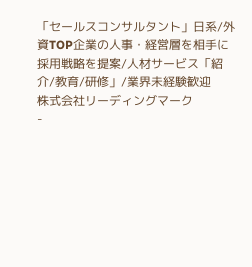「セールスコンサルタント」日系/外資TOP企業の人事・経営層を相手に採用戦略を提案/人材サービス「紹介/教育/研修」/業界未経験歓迎
株式会社リーディングマーク
-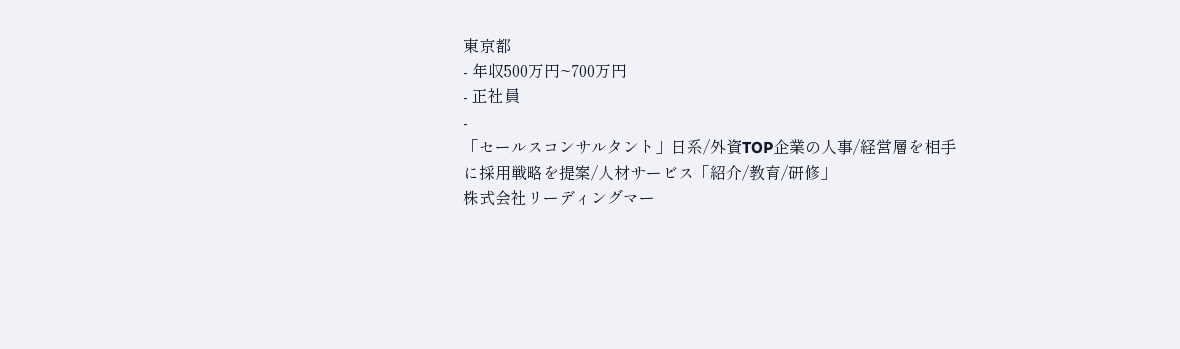東京都
- 年収500万円~700万円
- 正社員
-
「セールスコンサルタント」日系/外資TOP企業の人事/経営層を相手に採用戦略を提案/人材サービス「紹介/教育/研修」
株式会社リーディングマー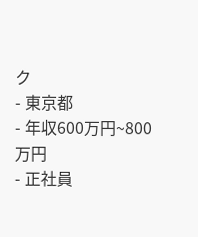ク
- 東京都
- 年収600万円~800万円
- 正社員